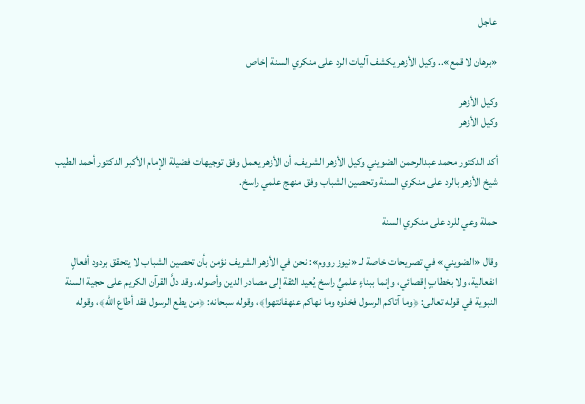عاجل

«برهان لا قمع».. وكيل الأزهر يكشف آليات الرد على منكري السنة |خاص

وكيل الأزهر
وكيل الأزهر

أكد الدكتور محمد عبدالرحمن الضويني وكيل الأزهر الشريف، أن الأزهر يعمل وفق توجيهات فضيلة الإمام الأكبر الدكتور أحمد الطيب شيخ الأزهر بالرد على منكري السنة وتحصين الشباب وفق منهج علمي راسخ.

حملة وعي للرد على منكري السنة

وقال «الضويني» في تصريحات خاصة لـ «نيوز رووم»: نحن في الأزهر الشريف نؤمن بأن تحصين الشباب لا يتحقق بردود أفعالٍ انفعالية، ولا بخطابٍ إقصائي، وإنما ببناءٍ علميٍّ راسخ يُعيد الثقة إلى مصادر الدين وأصوله. وقد دلَّ القرآن الكريم على حجية السنة النبوية في قوله تعالى: ﴿وما آتاكم الرسول فخذوه وما نهاكم عنهفانتهوا﴾، وقوله سبحانه: ﴿من يطع الرسول فقد أطاع الله﴾، وقوله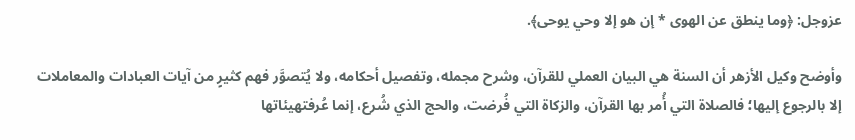عزوجل: ﴿وما ينطق عن الهوى * إن هو إلا وحي يوحى﴾.

وأوضح وكيل الأزهر أن السنة هي البيان العملي للقرآن، وشرح مجمله، وتفصيل أحكامه، ولا يُتصوَّر فهم كثيرٍ من آيات العبادات والمعاملات إلا بالرجوع إليها؛ فالصلاة التي أُمر بها القرآن، والزكاة التي فُرضت، والحج الذي شُرع، إنما عُرفتهيئاتها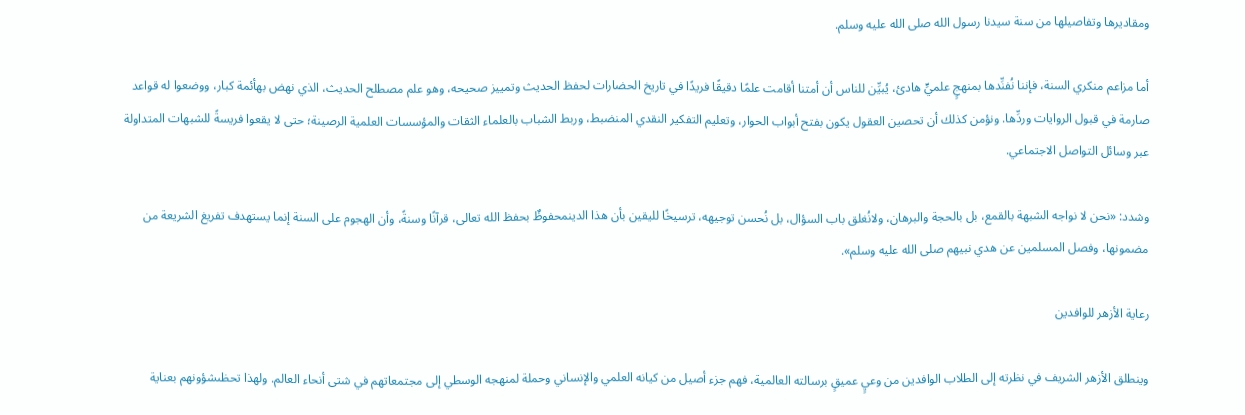ومقاديرها وتفاصيلها من سنة سيدنا رسول الله صلى الله عليه وسلم.

أما مزاعم منكري السنة، فإننا نُفنِّدها بمنهجٍ علميٍّ هادئ، يُبيِّن للناس أن أمتنا أقامت علمًا دقيقًا فريدًا في تاريخ الحضارات لحفظ الحديث وتمييز صحيحه، وهو علم مصطلح الحديث، الذي نهض بهأئمة كبار، ووضعوا له قواعد صارمة في قبول الروايات وردِّها. ونؤمن كذلك أن تحصين العقول يكون بفتح أبواب الحوار، وتعليم التفكير النقدي المنضبط، وربط الشباب بالعلماء الثقات والمؤسسات العلمية الرصينة؛ حتى لا يقعوا فريسةً للشبهات المتداولة عبر وسائل التواصل الاجتماعي.

وشدد: «نحن لا نواجه الشبهة بالقمع، بل بالحجة والبرهان، ولانُغلق باب السؤال، بل نُحسن توجيهه، ترسيخًا لليقين بأن هذا الدينمحفوظٌ بحفظ الله تعالى، قرآنًا وسنةً، وأن الهجوم على السنة إنما يستهدف تفريغ الشريعة من مضمونها، وفصل المسلمين عن هدي نبيهم صلى الله عليه وسلم».

رعاية الأزهر للوافدين

وينطلق الأزهر الشريف في نظرته إلى الطلاب الوافدين من وعيٍ عميقٍ برسالته العالمية، فهم جزء أصيل من كيانه العلمي والإنساني وحملة لمنهجه الوسطي إلى مجتمعاتهم في شتى أنحاء العالم. ولهذا تحظىشؤونهم بعناية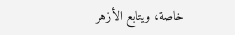خاصة، ويتابع الأزهر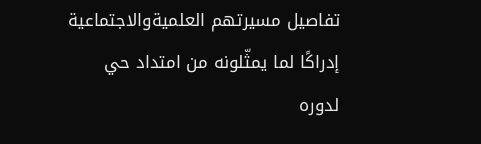تفاصيل مسيرتهم العلميةوالاجتماعية إدراكًا لما يمثّلونه من امتداد حي لدوره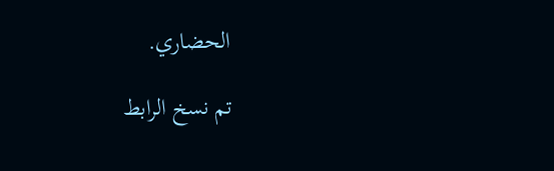الحضاري.

تم نسخ الرابط